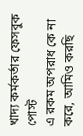খাদ্য কর্মকর্তার ফেসবুক পোস্ট
এ রকম অপরাধ কে না করে, আমিও করছি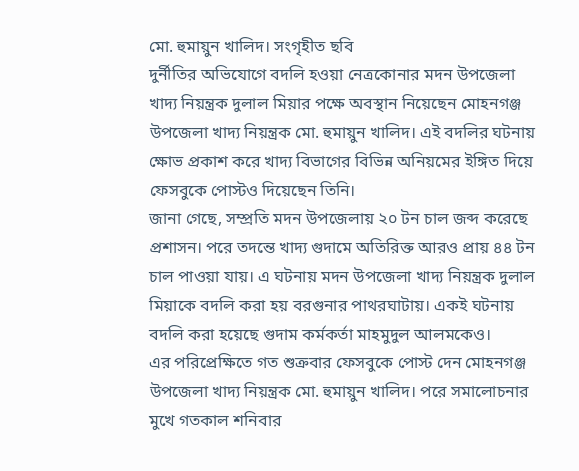মো. হুমায়ুন খালিদ। সংগৃহীত ছবি
দুর্নীতির অভিযোগে বদলি হওয়া নেত্রকোনার মদন উপজেলা খাদ্য নিয়ন্ত্রক দুলাল মিয়ার পক্ষে অবস্থান নিয়েছেন মোহনগঞ্জ উপজেলা খাদ্য নিয়ন্ত্রক মো. হুমায়ুন খালিদ। এই বদলির ঘটনায় ক্ষোভ প্রকাশ করে খাদ্য বিভাগের বিভিন্ন অনিয়মের ইঙ্গিত দিয়ে ফেসবুকে পোস্টও দিয়েছেন তিনি।
জানা গেছে, সম্প্রতি মদন উপজেলায় ২০ টন চাল জব্দ করেছে প্রশাসন। পরে তদন্তে খাদ্য গুদামে অতিরিক্ত আরও প্রায় ৪৪ টন চাল পাওয়া যায়। এ ঘটনায় মদন উপজেলা খাদ্য নিয়ন্ত্রক দুলাল মিয়াকে বদলি করা হয় বরগুনার পাথরঘাটায়। একই ঘটনায় বদলি করা হয়েছে গুদাম কর্মকর্তা মাহমুদুল আলমকেও।
এর পরিপ্রেক্ষিতে গত শুক্রবার ফেসবুকে পোস্ট দেন মোহনগঞ্জ উপজেলা খাদ্য নিয়ন্ত্রক মো. হুমায়ুন খালিদ। পরে সমালোচনার মুখে গতকাল শনিবার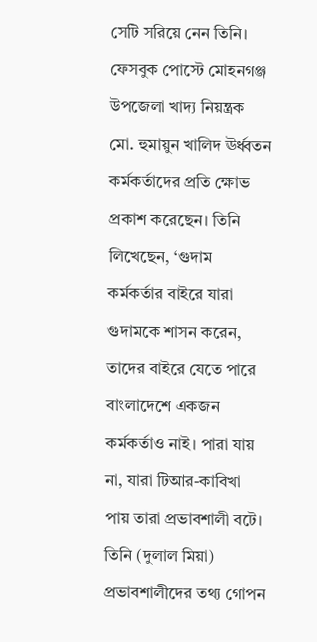সেটি সরিয়ে নেন তিনি।
ফেসবুক পোস্টে মোহনগঞ্জ উপজেলা খাদ্য নিয়ন্ত্রক মো. হুমায়ুন খালিদ ঊর্ধ্বতন কর্মকর্তাদের প্রতি ক্ষোভ প্রকাশ করেছেন। তিনি লিখেছেন, ‘গুদাম কর্মকর্তার বাইরে যারা গুদামকে শাসন করেন, তাদের বাইরে যেতে পারে বাংলাদেশে একজন কর্মকর্তাও নাই। পারা যায় না, যারা টিআর-কাবিখা পায় তারা প্রভাবশালী বটে। তিনি (দুলাল মিয়া) প্রভাবশালীদের তথ্য গোপন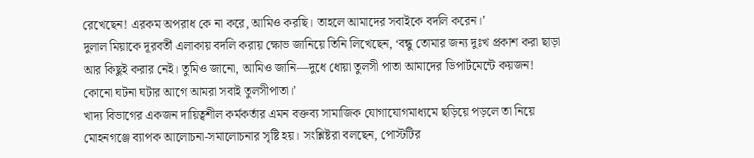রেখেছেন! এরকম অপরাধ কে না করে, আমিও করছি। তাহলে আমাদের সবাইকে বদলি করেন।’
দুলাল মিয়াকে দূরবর্তী এলাকায় বদলি করায় ক্ষোভ জানিয়ে তিনি লিখেছেন, ‘বন্ধু তোমার জন্য দুঃখ প্রকাশ করা ছাড়া আর কিছুই করার নেই। তুমিও জানো, আমিও জানি—দুধে ধোয়া তুলসী পাতা আমাদের ডিপার্টমেন্টে কয়জন! কোনো ঘটনা ঘটার আগে আমরা সবাই তুলসীপাতা।’
খাদ্য বিভাগের একজন দায়িত্বশীল কর্মকর্তার এমন বক্তব্য সামাজিক যোগাযোগমাধ্যমে ছড়িয়ে পড়লে তা নিয়ে মোহনগঞ্জে ব্যাপক আলোচনা-সমালোচনার সৃষ্টি হয়। সংশ্লিষ্টরা বলছেন, পোস্টটির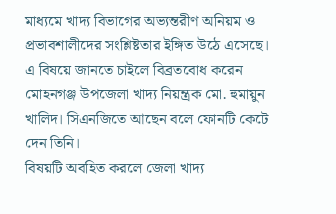মাধ্যমে খাদ্য বিভাগের অভ্যন্তরীণ অনিয়ম ও প্রভাবশালীদের সংশ্লিষ্টতার ইঙ্গিত উঠে এসেছে।
এ বিষয়ে জানতে চাইলে বিব্রতবোধ করেন মোহনগঞ্জ উপজেলা খাদ্য নিয়ন্ত্রক মো. হুমায়ুন খালিদ। সিএনজিতে আছেন বলে ফোনটি কেটে দেন তিনি।
বিষয়টি অবহিত করলে জেলা খাদ্য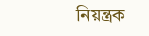নিয়ন্ত্রক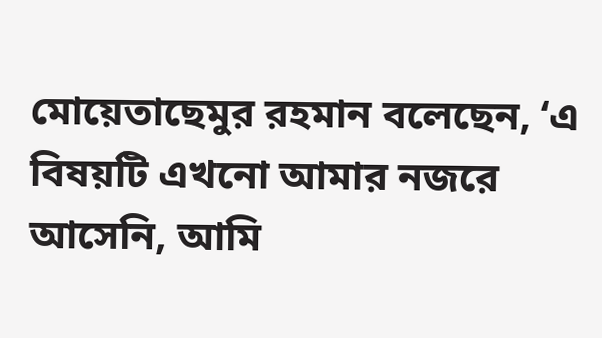মোয়েতাছেমুর রহমান বলেছেন, ‘এ বিষয়টি এখনো আমার নজরে আসেনি, আমি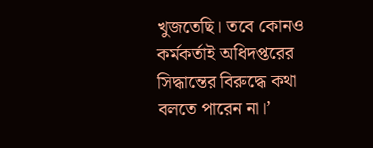খুজতেছি। তবে কোনও কর্মকর্তাই অধিদপ্তরের সিদ্ধান্তের বিরুদ্ধে কথা বলতে পারেন না।’